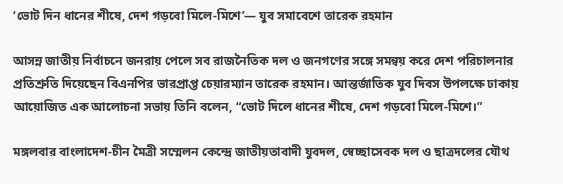‘ভোট দিন ধানের শীষে, দেশ গড়বো মিলে-মিশে’— যুব সমাবেশে তারেক রহমান

আসন্ন জাতীয় নির্বাচনে জনরায় পেলে সব রাজনৈতিক দল ও জনগণের সঙ্গে সমন্বয় করে দেশ পরিচালনার প্রতিশ্রুতি দিয়েছেন বিএনপির ভারপ্রাপ্ত চেয়ারম্যান তারেক রহমান। আন্তর্জাতিক যুব দিবস উপলক্ষে ঢাকায় আয়োজিত এক আলোচনা সভায় তিনি বলেন, “ভোট দিলে ধানের শীষে, দেশ গড়বো মিলে-মিশে।”

মঙ্গলবার বাংলাদেশ-চীন মৈত্রী সম্মেলন কেন্দ্রে জাতীয়তাবাদী যুবদল, স্বেচ্ছাসেবক দল ও ছাত্রদলের যৌথ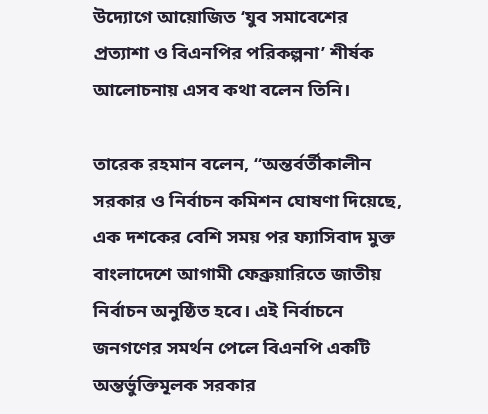উদ্যোগে আয়োজিত ‘যুব সমাবেশের প্রত্যাশা ও বিএনপির পরিকল্পনা’ শীর্ষক আলোচনায় এসব কথা বলেন তিনি।

তারেক রহমান বলেন, “অন্তর্বর্তীকালীন সরকার ও নির্বাচন কমিশন ঘোষণা দিয়েছে, এক দশকের বেশি সময় পর ফ্যাসিবাদ মুক্ত বাংলাদেশে আগামী ফেব্রুয়ারিতে জাতীয় নির্বাচন অনুষ্ঠিত হবে। এই নির্বাচনে জনগণের সমর্থন পেলে বিএনপি একটি অন্তর্ভুক্তিমূলক সরকার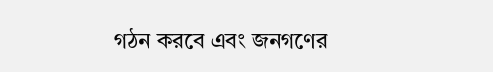গঠন করবে এবং জনগণের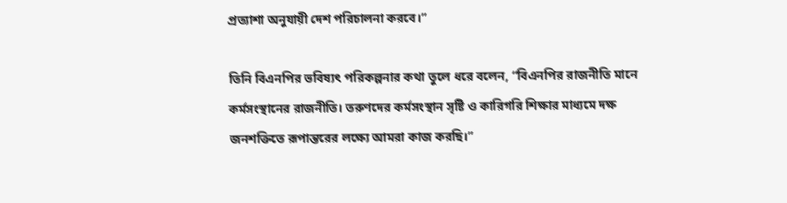প্রত্যাশা অনুযায়ী দেশ পরিচালনা করবে।”

তিনি বিএনপির ভবিষ্যৎ পরিকল্পনার কথা তুলে ধরে বলেন, “বিএনপির রাজনীতি মানে কর্মসংস্থানের রাজনীতি। তরুণদের কর্মসংস্থান সৃষ্টি ও কারিগরি শিক্ষার মাধ্যমে দক্ষ জনশক্তিতে রূপান্তরের লক্ষ্যে আমরা কাজ করছি।”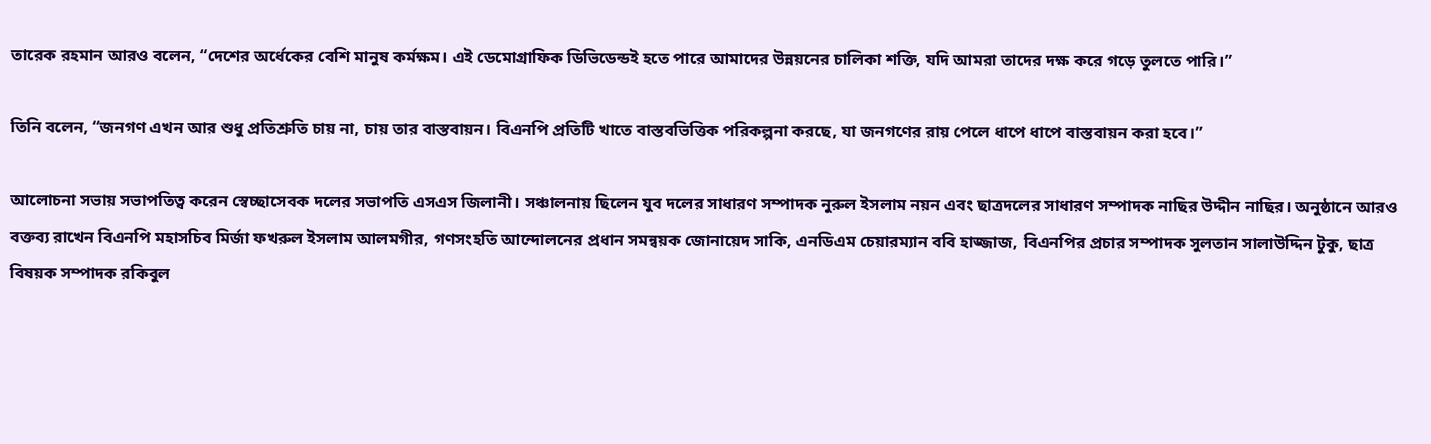তারেক রহমান আরও বলেন, “দেশের অর্ধেকের বেশি মানুষ কর্মক্ষম। এই ডেমোগ্রাফিক ডিভিডেন্ডই হতে পারে আমাদের উন্নয়নের চালিকা শক্তি, যদি আমরা তাদের দক্ষ করে গড়ে তুলতে পারি।”

তিনি বলেন, “জনগণ এখন আর শুধু প্রতিশ্রুতি চায় না, চায় তার বাস্তবায়ন। বিএনপি প্রতিটি খাতে বাস্তবভিত্তিক পরিকল্পনা করছে, যা জনগণের রায় পেলে ধাপে ধাপে বাস্তবায়ন করা হবে।”

আলোচনা সভায় সভাপতিত্ব করেন স্বেচ্ছাসেবক দলের সভাপতি এসএস জিলানী। সঞ্চালনায় ছিলেন যুব দলের সাধারণ সম্পাদক নুরুল ইসলাম নয়ন এবং ছাত্রদলের সাধারণ সম্পাদক নাছির উদ্দীন নাছির। অনুষ্ঠানে আরও বক্তব্য রাখেন বিএনপি মহাসচিব মির্জা ফখরুল ইসলাম আলমগীর, গণসংহতি আন্দোলনের প্রধান সমন্বয়ক জোনায়েদ সাকি, এনডিএম চেয়ারম্যান ববি হাজ্জাজ, বিএনপির প্রচার সম্পাদক সুলতান সালাউদ্দিন টুকু, ছাত্র বিষয়ক সম্পাদক রকিবুল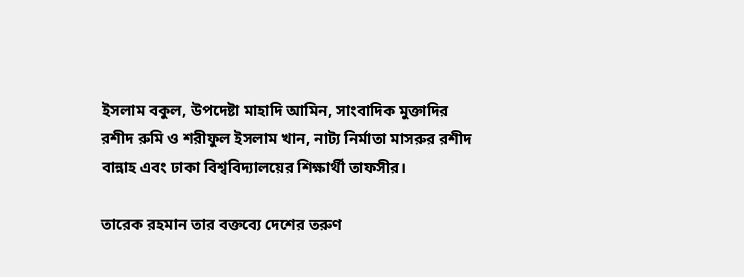ইসলাম বকুল, উপদেষ্টা মাহাদি আমিন, সাংবাদিক মুক্তাদির রশীদ রুমি ও শরীফুল ইসলাম খান, নাট্য নির্মাতা মাসরুর রশীদ বান্নাহ এবং ঢাকা বিশ্ববিদ্যালয়ের শিক্ষার্থী তাফসীর।

তারেক রহমান তার বক্তব্যে দেশের তরুণ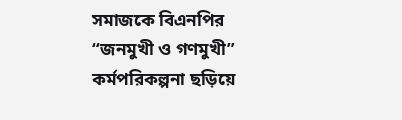সমাজকে বিএনপির “জনমুখী ও গণমুখী” কর্মপরিকল্পনা ছড়িয়ে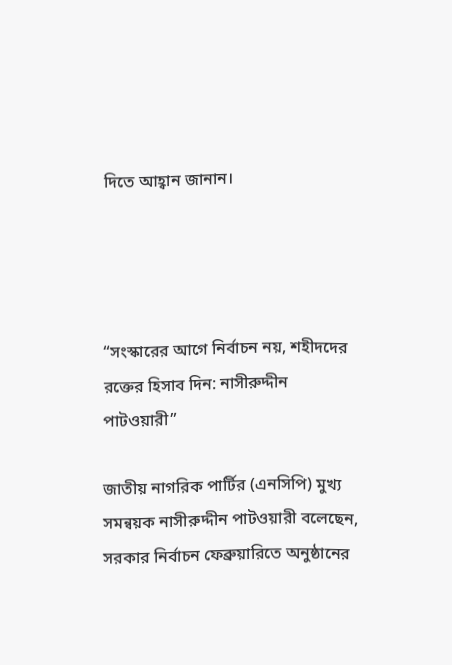দিতে আহ্বান জানান।




“সংস্কারের আগে নির্বাচন নয়, শহীদদের রক্তের হিসাব দিন: নাসীরুদ্দীন পাটওয়ারী”

জাতীয় নাগরিক পার্টির (এনসিপি) মুখ্য সমন্বয়ক নাসীরুদ্দীন পাটওয়ারী বলেছেন, সরকার নির্বাচন ফেব্রুয়ারিতে অনুষ্ঠানের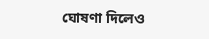ঘোষণা দিলেও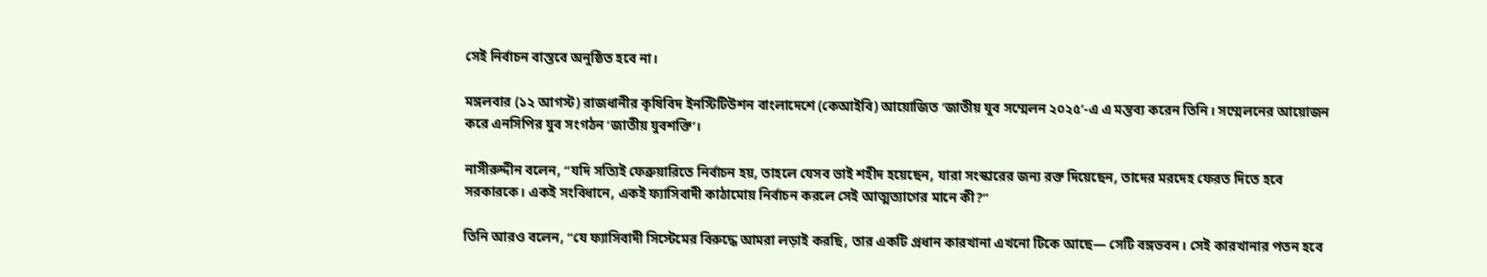সেই নির্বাচন বাস্তবে অনুষ্ঠিত হবে না।

মঙ্গলবার (১২ আগস্ট) রাজধানীর কৃষিবিদ ইনস্টিটিউশন বাংলাদেশে (কেআইবি) আয়োজিত ‘জাতীয় যুব সম্মেলন ২০২৫’-এ এ মন্তব্য করেন তিনি। সম্মেলনের আয়োজন করে এনসিপির যুব সংগঠন ‘জাতীয় যুবশক্তি’।

নাসীরুদ্দীন বলেন, “যদি সত্যিই ফেব্রুয়ারিতে নির্বাচন হয়, তাহলে যেসব ভাই শহীদ হয়েছেন, যারা সংস্কারের জন্য রক্ত দিয়েছেন, তাদের মরদেহ ফেরত দিতে হবে সরকারকে। একই সংবিধানে, একই ফ্যাসিবাদী কাঠামোয় নির্বাচন করলে সেই আত্মত্যাগের মানে কী?”

তিনি আরও বলেন, “যে ফ্যাসিবাদী সিস্টেমের বিরুদ্ধে আমরা লড়াই করছি, তার একটি প্রধান কারখানা এখনো টিকে আছে— সেটি বঙ্গভবন। সেই কারখানার পতন হবে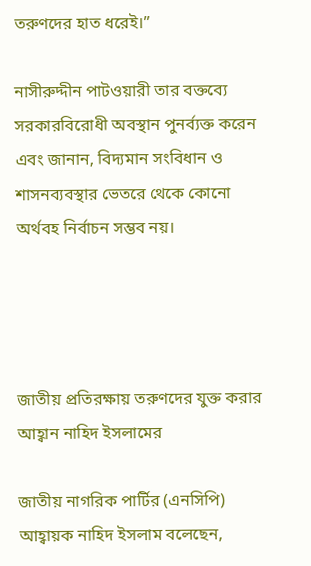তরুণদের হাত ধরেই।”

নাসীরুদ্দীন পাটওয়ারী তার বক্তব্যে সরকারবিরোধী অবস্থান পুনর্ব্যক্ত করেন এবং জানান, বিদ্যমান সংবিধান ও শাসনব্যবস্থার ভেতরে থেকে কোনো অর্থবহ নির্বাচন সম্ভব নয়।




জাতীয় প্রতিরক্ষায় তরুণদের যুক্ত করার আহ্বান নাহিদ ইসলামের

জাতীয় নাগরিক পার্টির (এনসিপি) আহ্বায়ক নাহিদ ইসলাম বলেছেন,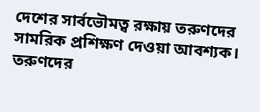দেশের সার্বভৌমত্ব রক্ষায় তরুণদের সামরিক প্রশিক্ষণ দেওয়া আবশ্যক। তরুণদের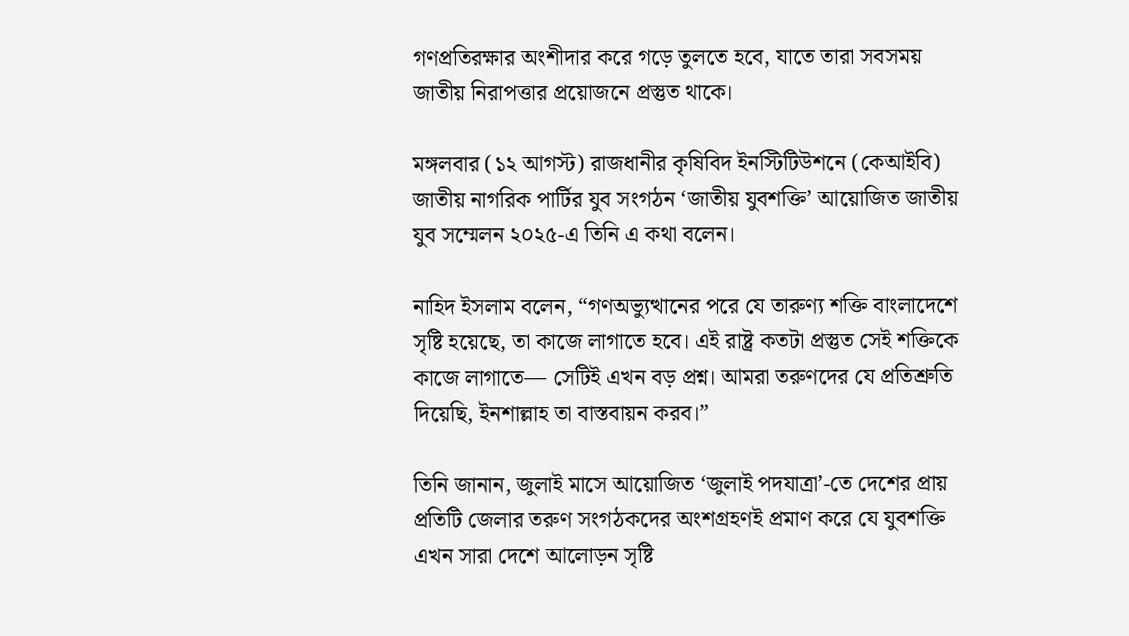গণপ্রতিরক্ষার অংশীদার করে গড়ে তুলতে হবে, যাতে তারা সবসময় জাতীয় নিরাপত্তার প্রয়োজনে প্রস্তুত থাকে।

মঙ্গলবার (১২ আগস্ট) রাজধানীর কৃষিবিদ ইনস্টিটিউশনে (কেআইবি) জাতীয় নাগরিক পার্টির যুব সংগঠন ‘জাতীয় যুবশক্তি’ আয়োজিত জাতীয় যুব সম্মেলন ২০২৫-এ তিনি এ কথা বলেন।

নাহিদ ইসলাম বলেন, “গণঅভ্যুত্থানের পরে যে তারুণ্য শক্তি বাংলাদেশে সৃষ্টি হয়েছে, তা কাজে লাগাতে হবে। এই রাষ্ট্র কতটা প্রস্তুত সেই শক্তিকে কাজে লাগাতে— সেটিই এখন বড় প্রশ্ন। আমরা তরুণদের যে প্রতিশ্রুতি দিয়েছি, ইনশাল্লাহ তা বাস্তবায়ন করব।”

তিনি জানান, জুলাই মাসে আয়োজিত ‘জুলাই পদযাত্রা’-তে দেশের প্রায় প্রতিটি জেলার তরুণ সংগঠকদের অংশগ্রহণই প্রমাণ করে যে যুবশক্তি এখন সারা দেশে আলোড়ন সৃষ্টি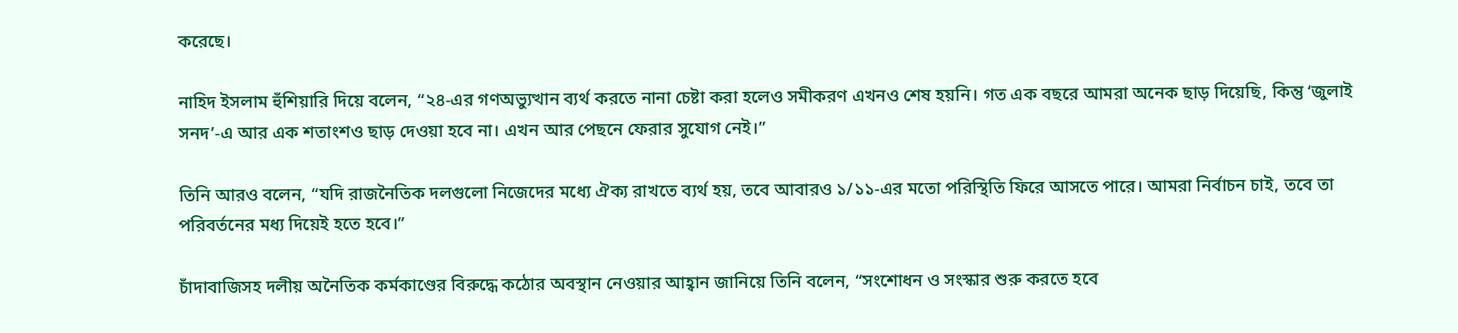করেছে।

নাহিদ ইসলাম হুঁশিয়ারি দিয়ে বলেন, “২৪-এর গণঅভ্যুত্থান ব্যর্থ করতে নানা চেষ্টা করা হলেও সমীকরণ এখনও শেষ হয়নি। গত এক বছরে আমরা অনেক ছাড় দিয়েছি, কিন্তু ‘জুলাই সনদ’-এ আর এক শতাংশও ছাড় দেওয়া হবে না। এখন আর পেছনে ফেরার সুযোগ নেই।”

তিনি আরও বলেন, “যদি রাজনৈতিক দলগুলো নিজেদের মধ্যে ঐক্য রাখতে ব্যর্থ হয়, তবে আবারও ১/১১-এর মতো পরিস্থিতি ফিরে আসতে পারে। আমরা নির্বাচন চাই, তবে তা পরিবর্তনের মধ্য দিয়েই হতে হবে।”

চাঁদাবাজিসহ দলীয় অনৈতিক কর্মকাণ্ডের বিরুদ্ধে কঠোর অবস্থান নেওয়ার আহ্বান জানিয়ে তিনি বলেন, “সংশোধন ও সংস্কার শুরু করতে হবে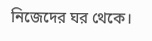নিজেদের ঘর থেকে।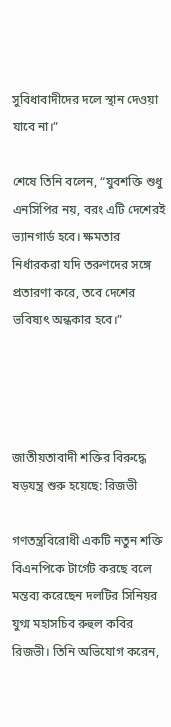সুবিধাবাদীদের দলে স্থান দেওয়া যাবে না।”

শেষে তিনি বলেন, “যুবশক্তি শুধু এনসিপির নয়, বরং এটি দেশেরই ভ্যানগার্ড হবে। ক্ষমতার নির্ধারকরা যদি তরুণদের সঙ্গে প্রতারণা করে, তবে দেশের ভবিষ্যৎ অন্ধকার হবে।”




জাতীয়তাবাদী শক্তির বিরুদ্ধে ষড়যন্ত্র শুরু হয়েছে: রিজভী

গণতন্ত্রবিরোধী একটি নতুন শক্তি বিএনপিকে টার্গেট করছে বলে মন্তব্য করেছেন দলটির সিনিয়র যুগ্ম মহাসচিব রুহুল কবির রিজভী। তিনি অভিযোগ করেন,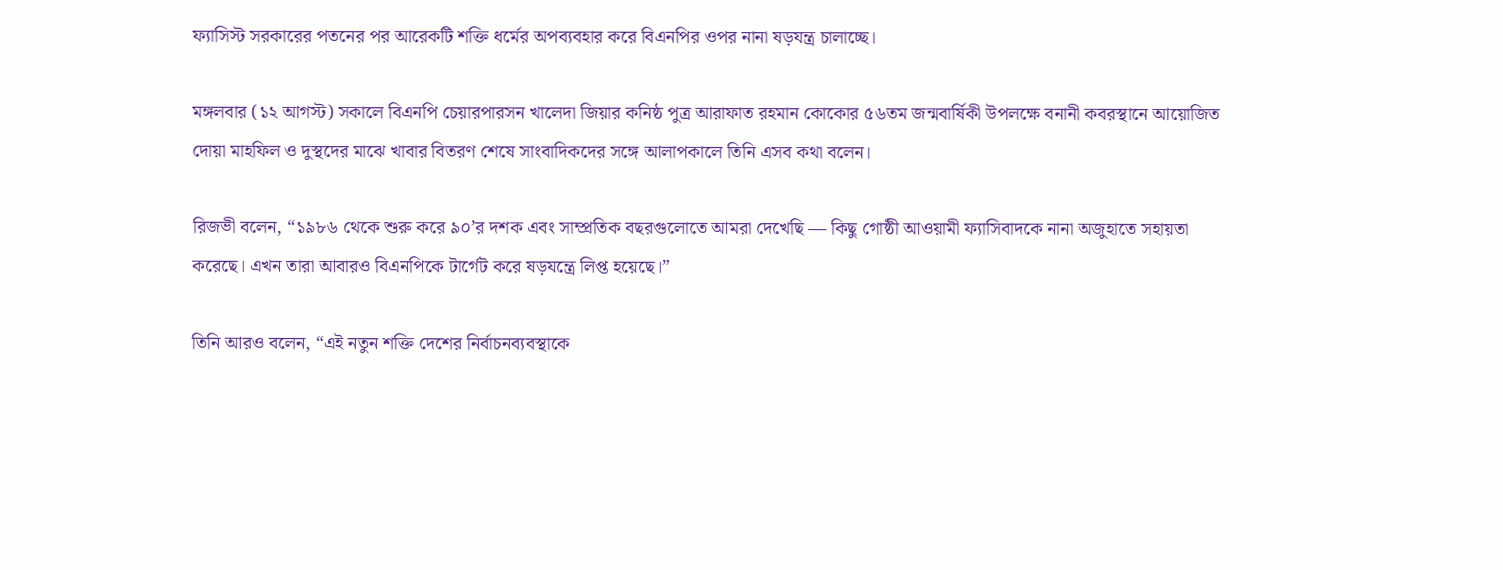ফ্যাসিস্ট সরকারের পতনের পর আরেকটি শক্তি ধর্মের অপব্যবহার করে বিএনপির ওপর নানা ষড়যন্ত্র চালাচ্ছে।

মঙ্গলবার (১২ আগস্ট) সকালে বিএনপি চেয়ারপারসন খালেদা জিয়ার কনিষ্ঠ পুত্র আরাফাত রহমান কোকোর ৫৬তম জন্মবার্ষিকী উপলক্ষে বনানী কবরস্থানে আয়োজিত দোয়া মাহফিল ও দুস্থদের মাঝে খাবার বিতরণ শেষে সাংবাদিকদের সঙ্গে আলাপকালে তিনি এসব কথা বলেন।

রিজভী বলেন, “১৯৮৬ থেকে শুরু করে ৯০’র দশক এবং সাম্প্রতিক বছরগুলোতে আমরা দেখেছি — কিছু গোষ্ঠী আওয়ামী ফ্যাসিবাদকে নানা অজুহাতে সহায়তা করেছে। এখন তারা আবারও বিএনপিকে টার্গেট করে ষড়যন্ত্রে লিপ্ত হয়েছে।”

তিনি আরও বলেন, “এই নতুন শক্তি দেশের নির্বাচনব্যবস্থাকে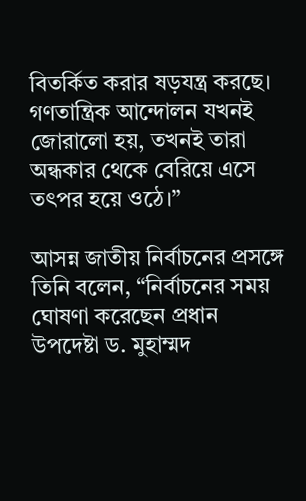বিতর্কিত করার ষড়যন্ত্র করছে। গণতান্ত্রিক আন্দোলন যখনই জোরালো হয়, তখনই তারা অন্ধকার থেকে বেরিয়ে এসে তৎপর হয়ে ওঠে।”

আসন্ন জাতীয় নির্বাচনের প্রসঙ্গে তিনি বলেন, “নির্বাচনের সময় ঘোষণা করেছেন প্রধান উপদেষ্টা ড. মুহাম্মদ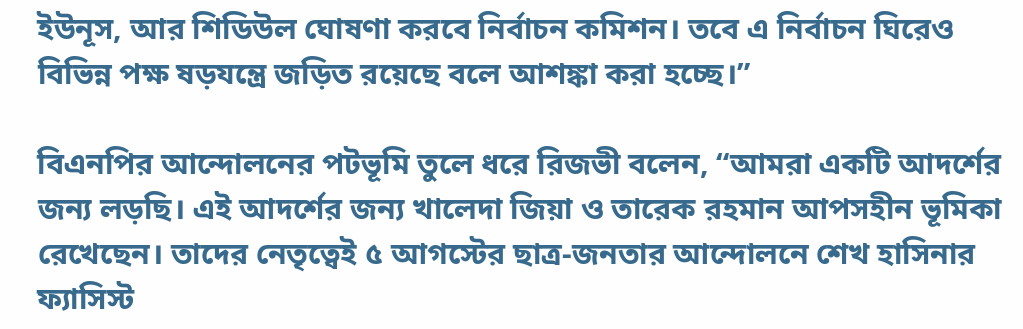ইউনূস, আর শিডিউল ঘোষণা করবে নির্বাচন কমিশন। তবে এ নির্বাচন ঘিরেও বিভিন্ন পক্ষ ষড়যন্ত্রে জড়িত রয়েছে বলে আশঙ্কা করা হচ্ছে।”

বিএনপির আন্দোলনের পটভূমি তুলে ধরে রিজভী বলেন, “আমরা একটি আদর্শের জন্য লড়ছি। এই আদর্শের জন্য খালেদা জিয়া ও তারেক রহমান আপসহীন ভূমিকা রেখেছেন। তাদের নেতৃত্বেই ৫ আগস্টের ছাত্র-জনতার আন্দোলনে শেখ হাসিনার ফ্যাসিস্ট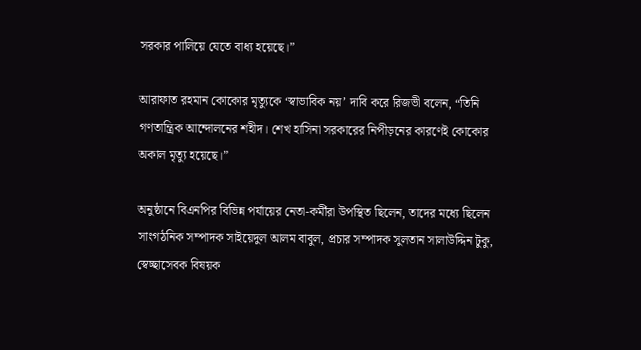সরকার পালিয়ে যেতে বাধ্য হয়েছে।”

আরাফাত রহমান কোকোর মৃত্যুকে ‘স্বাভাবিক নয়’ দাবি করে রিজভী বলেন, “তিনি গণতান্ত্রিক আন্দোলনের শহীদ। শেখ হাসিনা সরকারের নিপীড়নের কারণেই কোকোর অকাল মৃত্যু হয়েছে।”

অনুষ্ঠানে বিএনপির বিভিন্ন পর্যায়ের নেতা-কর্মীরা উপস্থিত ছিলেন, তাদের মধ্যে ছিলেন সাংগঠনিক সম্পাদক সাইয়েদুল আলম বাবুল, প্রচার সম্পাদক সুলতান সালাউদ্দিন টুকু, স্বেচ্ছাসেবক বিষয়ক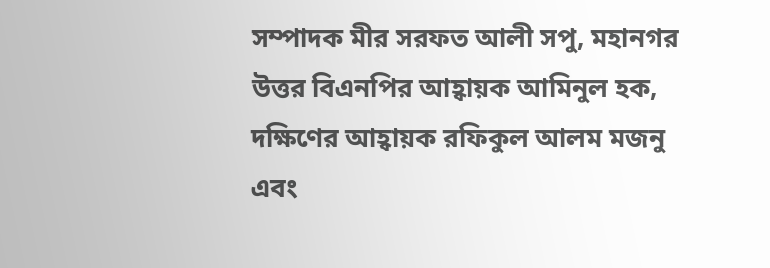সম্পাদক মীর সরফত আলী সপু, মহানগর উত্তর বিএনপির আহ্বায়ক আমিনুল হক, দক্ষিণের আহ্বায়ক রফিকুল আলম মজনু এবং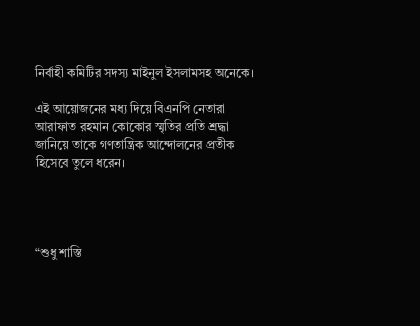নির্বাহী কমিটির সদস্য মাইনুল ইসলামসহ অনেকে।

এই আয়োজনের মধ্য দিয়ে বিএনপি নেতারা আরাফাত রহমান কোকোর স্মৃতির প্রতি শ্রদ্ধা জানিয়ে তাকে গণতান্ত্রিক আন্দোলনের প্রতীক হিসেবে তুলে ধরেন।




“শুধু শাস্তি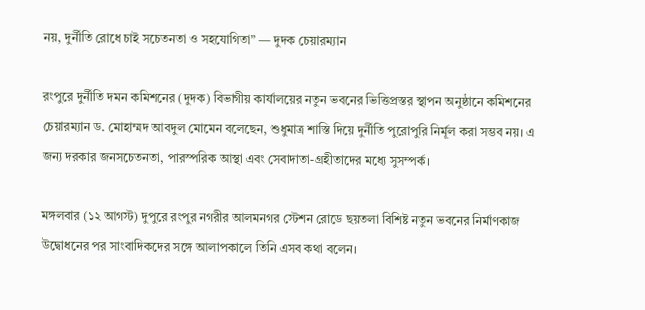নয়, দুর্নীতি রোধে চাই সচেতনতা ও সহযোগিতা” — দুদক চেয়ারম্যান

রংপুরে দুর্নীতি দমন কমিশনের (দুদক) বিভাগীয় কার্যালয়ের নতুন ভবনের ভিত্তিপ্রস্তর স্থাপন অনুষ্ঠানে কমিশনের চেয়ারম্যান ড. মোহাম্মদ আবদুল মোমেন বলেছেন, শুধুমাত্র শাস্তি দিয়ে দুর্নীতি পুরোপুরি নির্মূল করা সম্ভব নয়। এ জন্য দরকার জনসচেতনতা, পারস্পরিক আস্থা এবং সেবাদাতা-গ্রহীতাদের মধ্যে সুসম্পর্ক।

মঙ্গলবার (১২ আগস্ট) দুপুরে রংপুর নগরীর আলমনগর স্টেশন রোডে ছয়তলা বিশিষ্ট নতুন ভবনের নির্মাণকাজ উদ্বোধনের পর সাংবাদিকদের সঙ্গে আলাপকালে তিনি এসব কথা বলেন।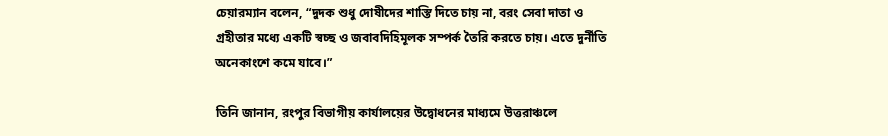চেয়ারম্যান বলেন, “দুদক শুধু দোষীদের শাস্তি দিতে চায় না, বরং সেবা দাতা ও গ্রহীতার মধ্যে একটি স্বচ্ছ ও জবাবদিহিমূলক সম্পর্ক তৈরি করতে চায়। এতে দুর্নীতি অনেকাংশে কমে যাবে।”

তিনি জানান, রংপুর বিভাগীয় কার্যালয়ের উদ্বোধনের মাধ্যমে উত্তরাঞ্চলে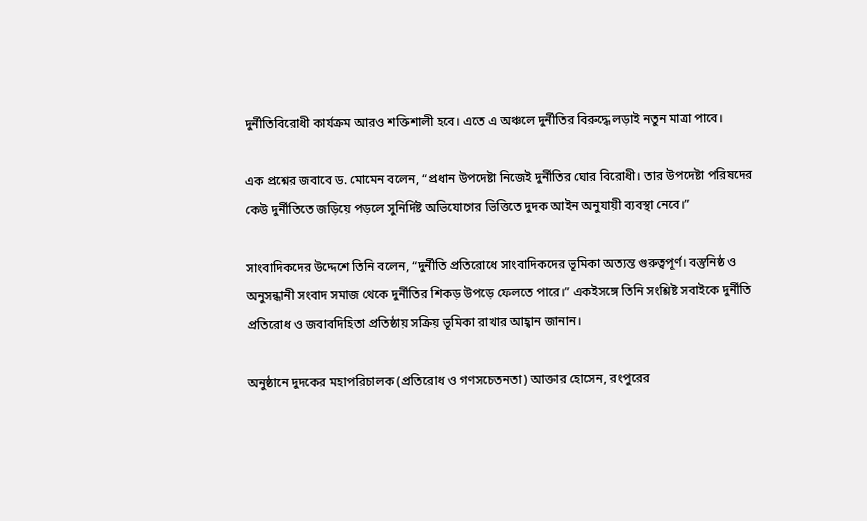দুর্নীতিবিরোধী কার্যক্রম আরও শক্তিশালী হবে। এতে এ অঞ্চলে দুর্নীতির বিরুদ্ধে লড়াই নতুন মাত্রা পাবে।

এক প্রশ্নের জবাবে ড. মোমেন বলেন, “প্রধান উপদেষ্টা নিজেই দুর্নীতির ঘোর বিরোধী। তার উপদেষ্টা পরিষদের কেউ দুর্নীতিতে জড়িয়ে পড়লে সুনির্দিষ্ট অভিযোগের ভিত্তিতে দুদক আইন অনুযায়ী ব্যবস্থা নেবে।”

সাংবাদিকদের উদ্দেশে তিনি বলেন, “দুর্নীতি প্রতিরোধে সাংবাদিকদের ভূমিকা অত্যন্ত গুরুত্বপূর্ণ। বস্তুনিষ্ঠ ও অনুসন্ধানী সংবাদ সমাজ থেকে দুর্নীতির শিকড় উপড়ে ফেলতে পারে।” একইসঙ্গে তিনি সংশ্লিষ্ট সবাইকে দুর্নীতি প্রতিরোধ ও জবাবদিহিতা প্রতিষ্ঠায় সক্রিয় ভূমিকা রাখার আহ্বান জানান।

অনুষ্ঠানে দুদকের মহাপরিচালক (প্রতিরোধ ও গণসচেতনতা) আক্তার হোসেন, রংপুরের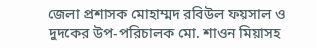জেলা প্রশাসক মোহাম্মদ রবিউল ফয়সাল ও দুদকের উপ-পরিচালক মো. শাওন মিয়াসহ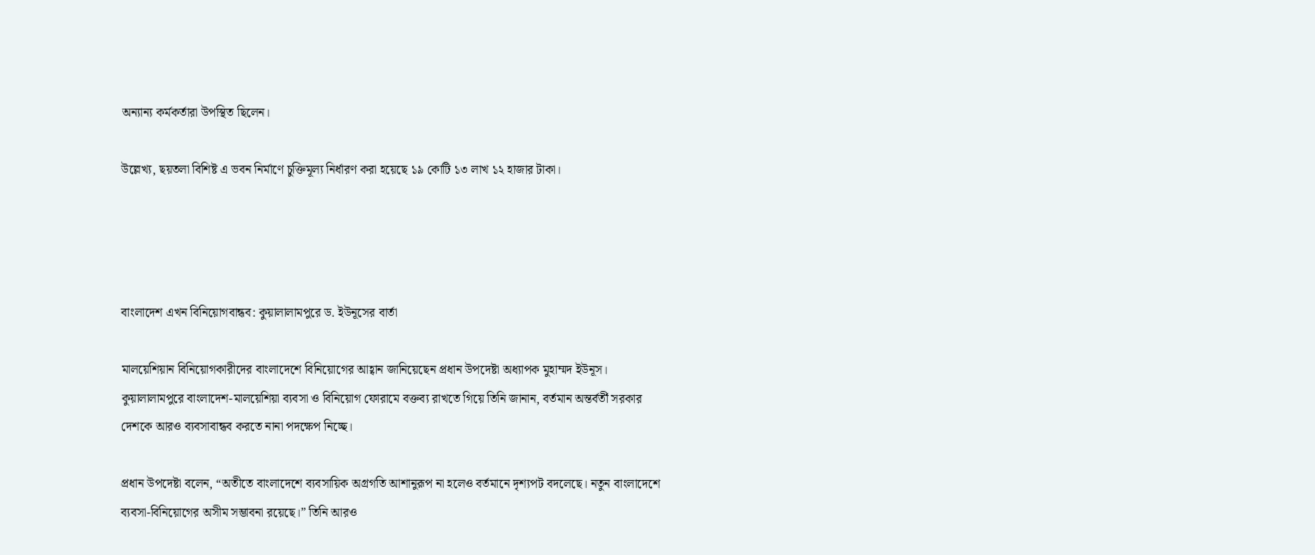অন্যান্য কর্মকর্তারা উপস্থিত ছিলেন।

উল্লেখ্য, ছয়তলা বিশিষ্ট এ ভবন নির্মাণে চুক্তিমূল্য নির্ধারণ করা হয়েছে ১৯ কোটি ১৩ লাখ ১২ হাজার টাকা।




বাংলাদেশ এখন বিনিয়োগবান্ধব: কুয়ালালামপুরে ড. ইউনূসের বার্তা

মালয়েশিয়ান বিনিয়োগকারীদের বাংলাদেশে বিনিয়োগের আহ্বান জানিয়েছেন প্রধান উপদেষ্টা অধ্যাপক মুহাম্মদ ইউনূস। কুয়ালালামপুরে বাংলাদেশ-মালয়েশিয়া ব্যবসা ও বিনিয়োগ ফোরামে বক্তব্য রাখতে গিয়ে তিনি জানান, বর্তমান অন্তর্বর্তী সরকার দেশকে আরও ব্যবসাবান্ধব করতে নানা পদক্ষেপ নিচ্ছে।

প্রধান উপদেষ্টা বলেন, “অতীতে বাংলাদেশে ব্যবসায়িক অগ্রগতি আশানুরূপ না হলেও বর্তমানে দৃশ্যপট বদলেছে। নতুন বাংলাদেশে ব্যবসা-বিনিয়োগের অসীম সম্ভাবনা রয়েছে।” তিনি আরও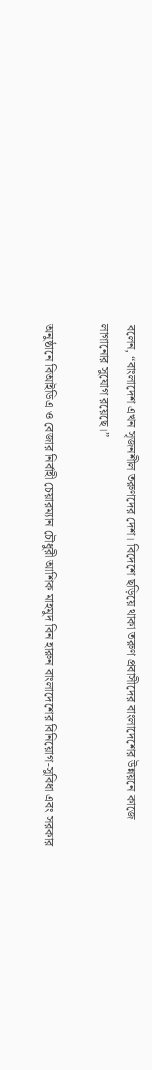বলেন, “বাংলাদেশ এখন সৃজনশীল তরুণদের দেশ। বিদেশে ছড়িয়ে থাকা তরুণ প্রবাসীদের বাংলাদেশের উন্নয়নে কাজে লাগানোর সুযোগ রয়েছে।”

অনুষ্ঠানে বিআইডিএ ও বেজার নির্বাহী চেয়ারম্যান চৌধুরী আশিক মাহমুদ বিন হারুন বাংলাদেশের বিনিয়োগ-সুবিধা এবং সরকার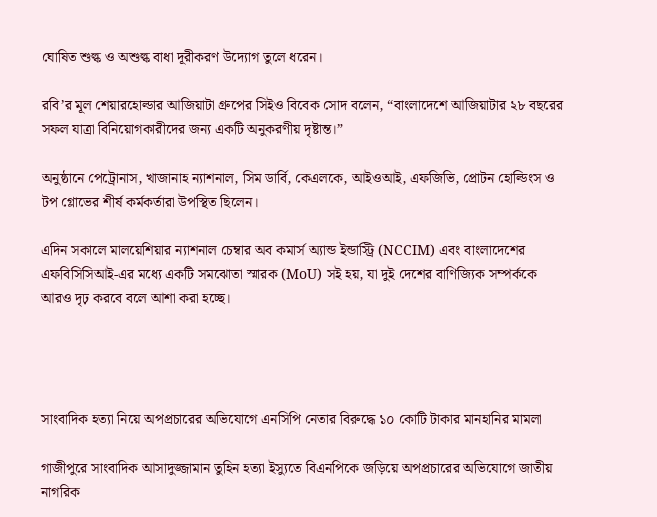ঘোষিত শুল্ক ও অশুল্ক বাধা দূরীকরণ উদ্যোগ তুলে ধরেন।

রবি’র মূল শেয়ারহোল্ডার আজিয়াটা গ্রুপের সিইও বিবেক সোদ বলেন, “বাংলাদেশে আজিয়াটার ২৮ বছরের সফল যাত্রা বিনিয়োগকারীদের জন্য একটি অনুকরণীয় দৃষ্টান্ত।”

অনুষ্ঠানে পেট্রোনাস, খাজানাহ ন্যাশনাল, সিম ডার্বি, কেএলকে, আইওআই, এফজিভি, প্রোটন হোল্ডিংস ও টপ গ্লোভের শীর্ষ কর্মকর্তারা উপস্থিত ছিলেন।

এদিন সকালে মালয়েশিয়ার ন্যাশনাল চেম্বার অব কমার্স অ্যান্ড ইন্ডাস্ট্রি (NCCIM) এবং বাংলাদেশের এফবিসিসিআই-এর মধ্যে একটি সমঝোতা স্মারক (MoU) সই হয়, যা দুই দেশের বাণিজ্যিক সম্পর্ককে আরও দৃঢ় করবে বলে আশা করা হচ্ছে।




সাংবাদিক হত্যা নিয়ে অপপ্রচারের অভিযোগে এনসিপি নেতার বিরুদ্ধে ১০ কোটি টাকার মানহানির মামলা

গাজীপুরে সাংবাদিক আসাদুজ্জামান তুহিন হত্যা ইস্যুতে বিএনপিকে জড়িয়ে অপপ্রচারের অভিযোগে জাতীয় নাগরিক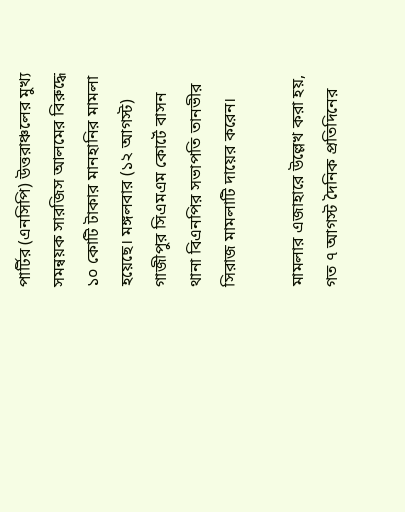পার্টির (এনসিপি) উত্তরাঞ্চলের মুখ্য সমন্বয়ক সারজিস আলমের বিরুদ্ধে ১০ কোটি টাকার মানহানির মামলা হয়েছে। মঙ্গলবার (১২ আগস্ট) গাজীপুর সিএমএম কোর্টে বাসন থানা বিএনপির সভাপতি তানভীর সিরাজ মামলাটি দায়ের করেন।

মামলার এজাহারে উল্লেখ করা হয়, গত ৭ আগস্ট দৈনিক প্রতিদিনের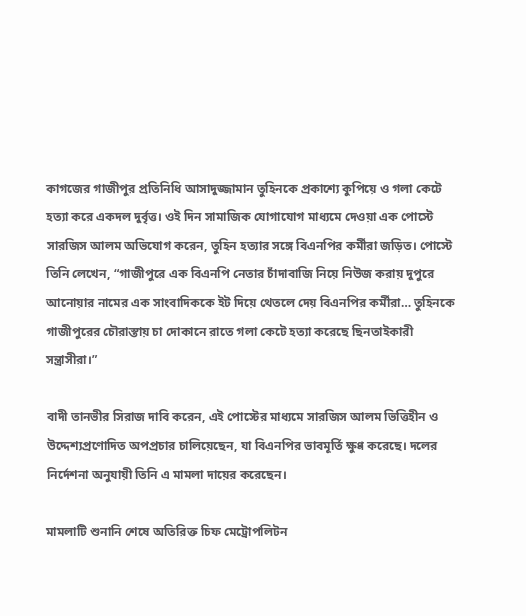কাগজের গাজীপুর প্রতিনিধি আসাদুজ্জামান তুহিনকে প্রকাশ্যে কুপিয়ে ও গলা কেটে হত্যা করে একদল দুর্বৃত্ত। ওই দিন সামাজিক যোগাযোগ মাধ্যমে দেওয়া এক পোস্টে সারজিস আলম অভিযোগ করেন, তুহিন হত্যার সঙ্গে বিএনপির কর্মীরা জড়িত। পোস্টে তিনি লেখেন, “গাজীপুরে এক বিএনপি নেতার চাঁদাবাজি নিয়ে নিউজ করায় দুপুরে আনোয়ার নামের এক সাংবাদিককে ইট দিয়ে থেতলে দেয় বিএনপির কর্মীরা… তুহিনকে গাজীপুরের চৌরাস্তায় চা দোকানে রাতে গলা কেটে হত্যা করেছে ছিনতাইকারী সন্ত্রাসীরা।”

বাদী তানভীর সিরাজ দাবি করেন, এই পোস্টের মাধ্যমে সারজিস আলম ভিত্তিহীন ও উদ্দেশ্যপ্রণোদিত অপপ্রচার চালিয়েছেন, যা বিএনপির ভাবমূর্তি ক্ষুণ্ণ করেছে। দলের নির্দেশনা অনুযায়ী তিনি এ মামলা দায়ের করেছেন।

মামলাটি শুনানি শেষে অতিরিক্ত চিফ মেট্রোপলিটন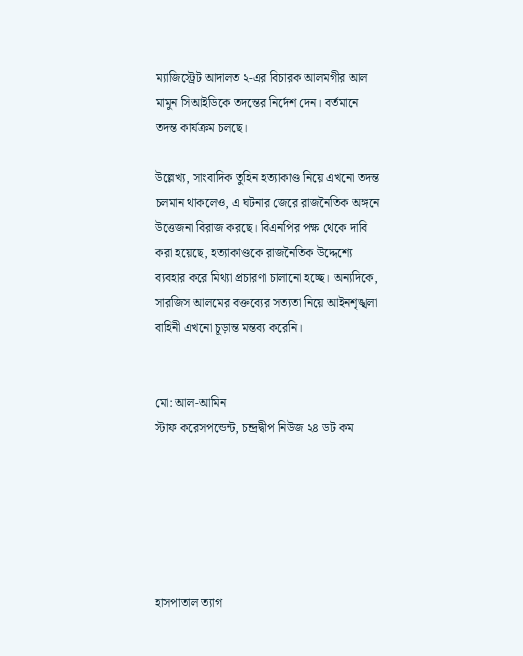ম্যাজিস্ট্রেট আদালত ২-এর বিচারক আলমগীর আল মামুন সিআইডিকে তদন্তের নির্দেশ দেন। বর্তমানে তদন্ত কার্যক্রম চলছে।

উল্লেখ্য, সাংবাদিক তুহিন হত্যাকাণ্ড নিয়ে এখনো তদন্ত চলমান থাকলেও, এ ঘটনার জেরে রাজনৈতিক অঙ্গনে উত্তেজনা বিরাজ করছে। বিএনপির পক্ষ থেকে দাবি করা হয়েছে, হত্যাকাণ্ডকে রাজনৈতিক উদ্দেশ্যে ব্যবহার করে মিথ্যা প্রচারণা চালানো হচ্ছে। অন্যদিকে, সারজিস আলমের বক্তব্যের সত্যতা নিয়ে আইনশৃঙ্খলা বাহিনী এখনো চূড়ান্ত মন্তব্য করেনি।


মো: আল-আমিন
স্টাফ করেসপন্ডেন্ট, চন্দ্রদ্বীপ নিউজ ২৪ ডট কম






হাসপাতাল ত্যাগ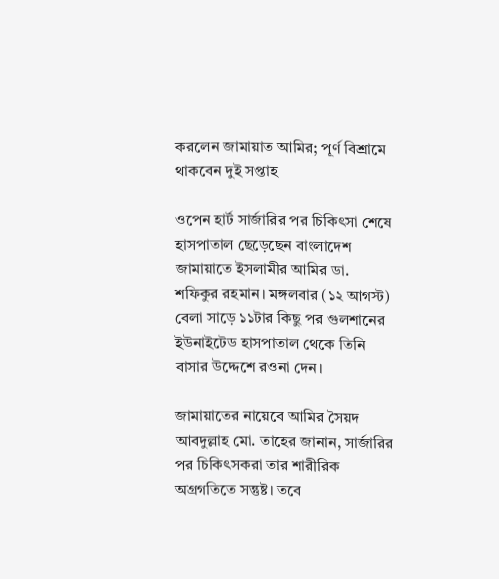করলেন জামায়াত আমির; পূর্ণ বিশ্রামে থাকবেন দুই সপ্তাহ

ওপেন হার্ট সার্জারির পর চিকিৎসা শেষে হাসপাতাল ছেড়েছেন বাংলাদেশ জামায়াতে ইসলামীর আমির ডা. শফিকুর রহমান। মঙ্গলবার (১২ আগস্ট) বেলা সাড়ে ১১টার কিছু পর গুলশানের ইউনাইটেড হাসপাতাল থেকে তিনি বাসার উদ্দেশে রওনা দেন।

জামায়াতের নায়েবে আমির সৈয়দ আবদুল্লাহ মো. তাহের জানান, সার্জারির পর চিকিৎসকরা তার শারীরিক অগ্রগতিতে সন্তুষ্ট। তবে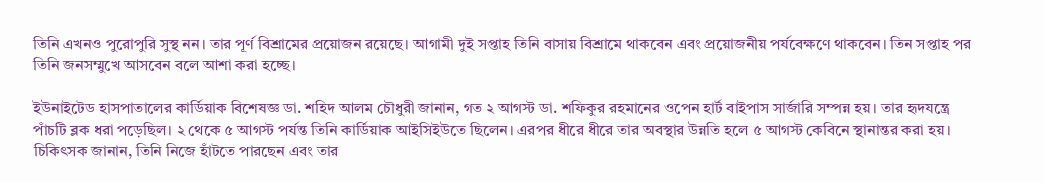তিনি এখনও পুরোপুরি সুস্থ নন। তার পূর্ণ বিশ্রামের প্রয়োজন রয়েছে। আগামী দুই সপ্তাহ তিনি বাসায় বিশ্রামে থাকবেন এবং প্রয়োজনীয় পর্যবেক্ষণে থাকবেন। তিন সপ্তাহ পর তিনি জনসম্মুখে আসবেন বলে আশা করা হচ্ছে।

ইউনাইটেড হাসপাতালের কার্ডিয়াক বিশেষজ্ঞ ডা. শহিদ আলম চৌধুরী জানান, গত ২ আগস্ট ডা. শফিকুর রহমানের ওপেন হার্ট বাইপাস সার্জারি সম্পন্ন হয়। তার হৃদযন্ত্রে পাঁচটি ব্লক ধরা পড়েছিল। ২ থেকে ৫ আগস্ট পর্যন্ত তিনি কার্ডিয়াক আইসিইউতে ছিলেন। এরপর ধীরে ধীরে তার অবস্থার উন্নতি হলে ৫ আগস্ট কেবিনে স্থানান্তর করা হয়। চিকিৎসক জানান, তিনি নিজে হাঁটতে পারছেন এবং তার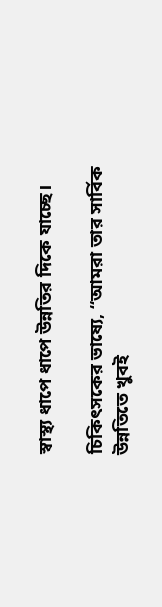স্বাস্থ্য ধাপে ধাপে উন্নতির দিকে যাচ্ছে।

চিকিৎসকের ভাষ্যে, “আমরা তার সার্বিক উন্নতিতে খুবই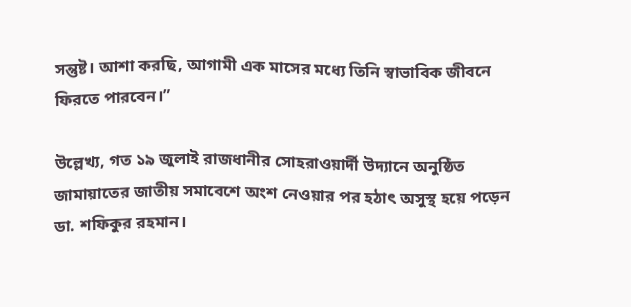সন্তুষ্ট। আশা করছি, আগামী এক মাসের মধ্যে তিনি স্বাভাবিক জীবনে ফিরতে পারবেন।”

উল্লেখ্য, গত ১৯ জুলাই রাজধানীর সোহরাওয়ার্দী উদ্যানে অনুষ্ঠিত জামায়াতের জাতীয় সমাবেশে অংশ নেওয়ার পর হঠাৎ অসুস্থ হয়ে পড়েন ডা. শফিকুর রহমান।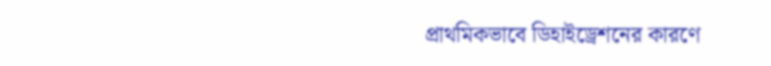প্রাথমিকভাবে ডিহাইড্রেশনের কারণে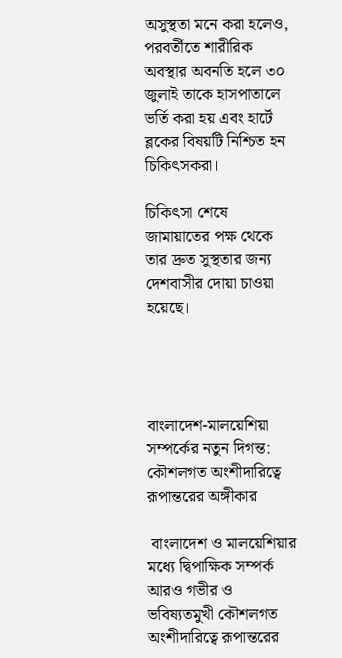অসুস্থতা মনে করা হলেও, পরবর্তীতে শারীরিক অবস্থার অবনতি হলে ৩০ জুলাই তাকে হাসপাতালে ভর্তি করা হয় এবং হার্টে ব্লকের বিষয়টি নিশ্চিত হন চিকিৎসকরা।

চিকিৎসা শেষে জামায়াতের পক্ষ থেকে তার দ্রুত সুস্থতার জন্য দেশবাসীর দোয়া চাওয়া হয়েছে।




বাংলাদেশ-মালয়েশিয়া সম্পর্কের নতুন দিগন্ত: কৌশলগত অংশীদারিত্বে রূপান্তরের অঙ্গীকার

 বাংলাদেশ ও মালয়েশিয়ার মধ্যে দ্বিপাক্ষিক সম্পর্ক আরও গভীর ও ভবিষ্যতমুখী কৌশলগত অংশীদারিত্বে রূপান্তরের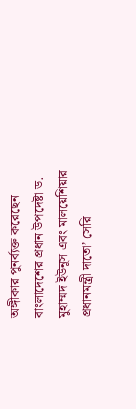অঙ্গীকার পুনর্ব্যক্ত করেছেন বাংলাদেশের প্রধান উপদেষ্টা ড. মুহাম্মদ ইউনূস এবং মালয়েশিয়ার প্রধানমন্ত্রী দাতো’ সেরি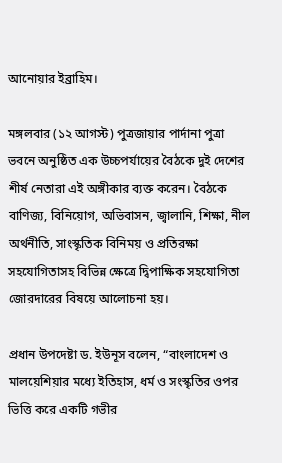আনোয়ার ইব্রাহিম।

মঙ্গলবার (১২ আগস্ট) পুত্রজায়ার পার্দানা পুত্রা ভবনে অনুষ্ঠিত এক উচ্চপর্যায়ের বৈঠকে দুই দেশের শীর্ষ নেতারা এই অঙ্গীকার ব্যক্ত করেন। বৈঠকে বাণিজ্য, বিনিয়োগ, অভিবাসন, জ্বালানি, শিক্ষা, নীল অর্থনীতি, সাংস্কৃতিক বিনিময় ও প্রতিরক্ষা সহযোগিতাসহ বিভিন্ন ক্ষেত্রে দ্বিপাক্ষিক সহযোগিতা জোরদারের বিষয়ে আলোচনা হয়।

প্রধান উপদেষ্টা ড. ইউনূস বলেন, “বাংলাদেশ ও মালয়েশিয়ার মধ্যে ইতিহাস, ধর্ম ও সংস্কৃতির ওপর ভিত্তি করে একটি গভীর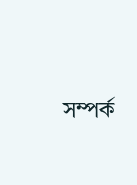সম্পর্ক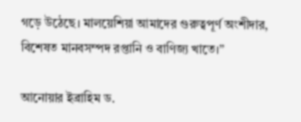গড়ে উঠেছে। মালয়েশিয়া আমাদের গুরুত্বপূর্ণ অংশীদার, বিশেষত মানবসম্পদ রপ্তানি ও বাণিজ্য খাতে।”

আনোয়ার ইব্রাহিম ড.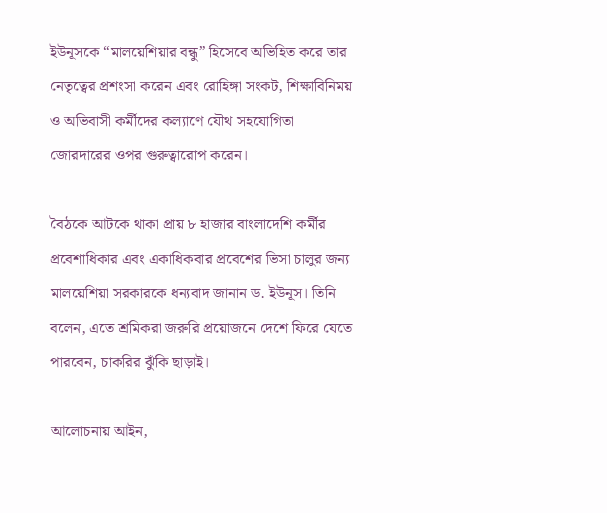ইউনূসকে ‌“মালয়েশিয়ার বন্ধু” হিসেবে অভিহিত করে তার নেতৃত্বের প্রশংসা করেন এবং রোহিঙ্গা সংকট, শিক্ষাবিনিময় ও অভিবাসী কর্মীদের কল্যাণে যৌথ সহযোগিতা জোরদারের ওপর গুরুত্বারোপ করেন।

বৈঠকে আটকে থাকা প্রায় ৮ হাজার বাংলাদেশি কর্মীর প্রবেশাধিকার এবং একাধিকবার প্রবেশের ভিসা চালুর জন্য মালয়েশিয়া সরকারকে ধন্যবাদ জানান ড. ইউনূস। তিনি বলেন, এতে শ্রমিকরা জরুরি প্রয়োজনে দেশে ফিরে যেতে পারবেন, চাকরির ঝুঁকি ছাড়াই।

আলোচনায় আইন,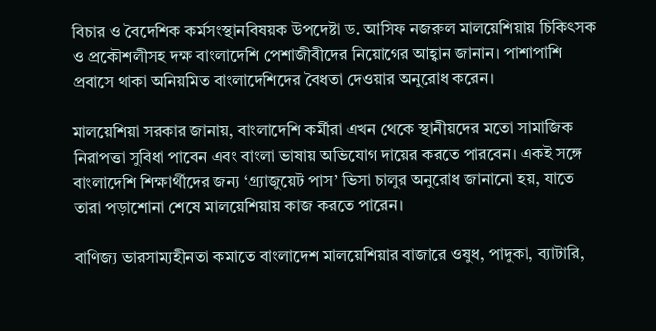বিচার ও বৈদেশিক কর্মসংস্থানবিষয়ক উপদেষ্টা ড. আসিফ নজরুল মালয়েশিয়ায় চিকিৎসক ও প্রকৌশলীসহ দক্ষ বাংলাদেশি পেশাজীবীদের নিয়োগের আহ্বান জানান। পাশাপাশি প্রবাসে থাকা অনিয়মিত বাংলাদেশিদের বৈধতা দেওয়ার অনুরোধ করেন।

মালয়েশিয়া সরকার জানায়, বাংলাদেশি কর্মীরা এখন থেকে স্থানীয়দের মতো সামাজিক নিরাপত্তা সুবিধা পাবেন এবং বাংলা ভাষায় অভিযোগ দায়ের করতে পারবেন। একই সঙ্গে বাংলাদেশি শিক্ষার্থীদের জন্য ‘গ্র্যাজুয়েট পাস’ ভিসা চালুর অনুরোধ জানানো হয়, যাতে তারা পড়াশোনা শেষে মালয়েশিয়ায় কাজ করতে পারেন।

বাণিজ্য ভারসাম্যহীনতা কমাতে বাংলাদেশ মালয়েশিয়ার বাজারে ওষুধ, পাদুকা, ব্যাটারি,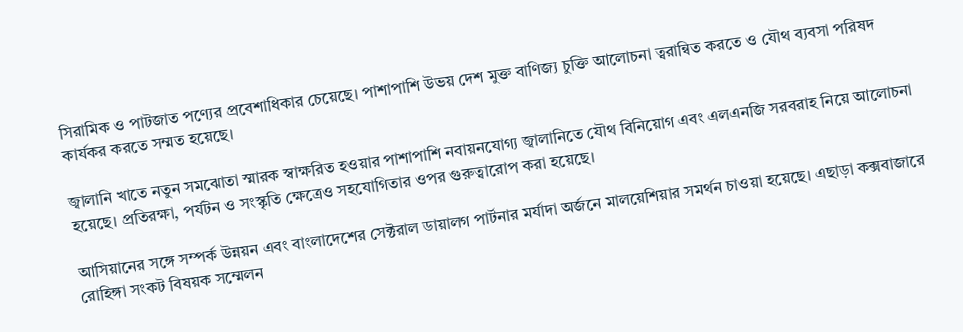সিরামিক ও পাটজাত পণ্যের প্রবেশাধিকার চেয়েছে। পাশাপাশি উভয় দেশ মুক্ত বাণিজ্য চুক্তি আলোচনা ত্বরান্বিত করতে ও যৌথ ব্যবসা পরিষদ কার্যকর করতে সম্মত হয়েছে।

জ্বালানি খাতে নতুন সমঝোতা স্মারক স্বাক্ষরিত হওয়ার পাশাপাশি নবায়নযোগ্য জ্বালানিতে যৌথ বিনিয়োগ এবং এলএনজি সরবরাহ নিয়ে আলোচনা হয়েছে। প্রতিরক্ষা, পর্যটন ও সংস্কৃতি ক্ষেত্রেও সহযোগিতার ওপর গুরুত্বারোপ করা হয়েছে।

আসিয়ানের সঙ্গে সম্পর্ক উন্নয়ন এবং বাংলাদেশের সেক্টরাল ডায়ালগ পার্টনার মর্যাদা অর্জনে মালয়েশিয়ার সমর্থন চাওয়া হয়েছে। এছাড়া কক্সবাজারে রোহিঙ্গা সংকট বিষয়ক সম্মেলন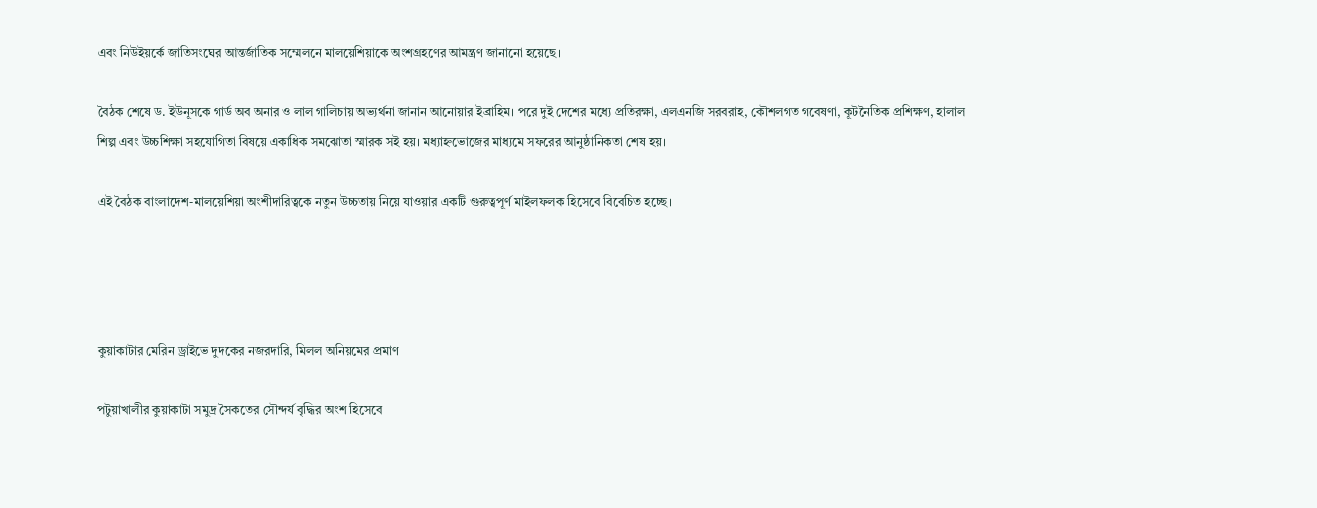এবং নিউইয়র্কে জাতিসংঘের আন্তর্জাতিক সম্মেলনে মালয়েশিয়াকে অংশগ্রহণের আমন্ত্রণ জানানো হয়েছে।

বৈঠক শেষে ড. ইউনূসকে গার্ড অব অনার ও লাল গালিচায় অভ্যর্থনা জানান আনোয়ার ইব্রাহিম। পরে দুই দেশের মধ্যে প্রতিরক্ষা, এলএনজি সরবরাহ, কৌশলগত গবেষণা, কূটনৈতিক প্রশিক্ষণ, হালাল শিল্প এবং উচ্চশিক্ষা সহযোগিতা বিষয়ে একাধিক সমঝোতা স্মারক সই হয়। মধ্যাহ্নভোজের মাধ্যমে সফরের আনুষ্ঠানিকতা শেষ হয়।

এই বৈঠক বাংলাদেশ-মালয়েশিয়া অংশীদারিত্বকে নতুন উচ্চতায় নিয়ে যাওয়ার একটি গুরুত্বপূর্ণ মাইলফলক হিসেবে বিবেচিত হচ্ছে।




কুয়াকাটার মেরিন ড্রাইভে দুদকের নজরদারি, মিলল অনিয়মের প্রমাণ

পটুয়াখালীর কুয়াকাটা সমুদ্র সৈকতের সৌন্দর্য বৃদ্ধির অংশ হিসেবে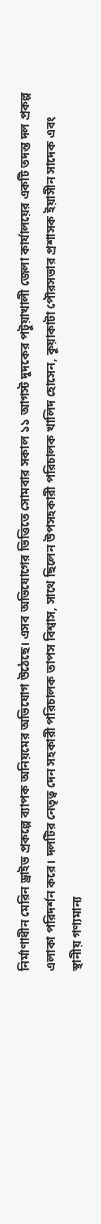নির্মাণাধীন মেরিন ড্রাইভ প্রকল্পে ব্যাপক অনিয়মের অভিযোগ উঠেছে। এসব অভিযোগের ভিত্তিতে সোমবার সকাল ১১ আগস্ট দুদকের পটুয়াখালী জেলা কার্যালয়ের একটি তদন্ত দল প্রকল্প এলাকা পরিদর্শন করে। দলটির নেতৃত্ব দেন সহকারী পরিচালক তাপস বিশ্বাস, সাথে ছিলেন উপসহকারী পরিচালক খালিদ হোসেন, কুয়াকাটা পৌরসভার প্রশাসক ইয়াসীন সাদেক এবং স্থানীয় গণ্যমান্য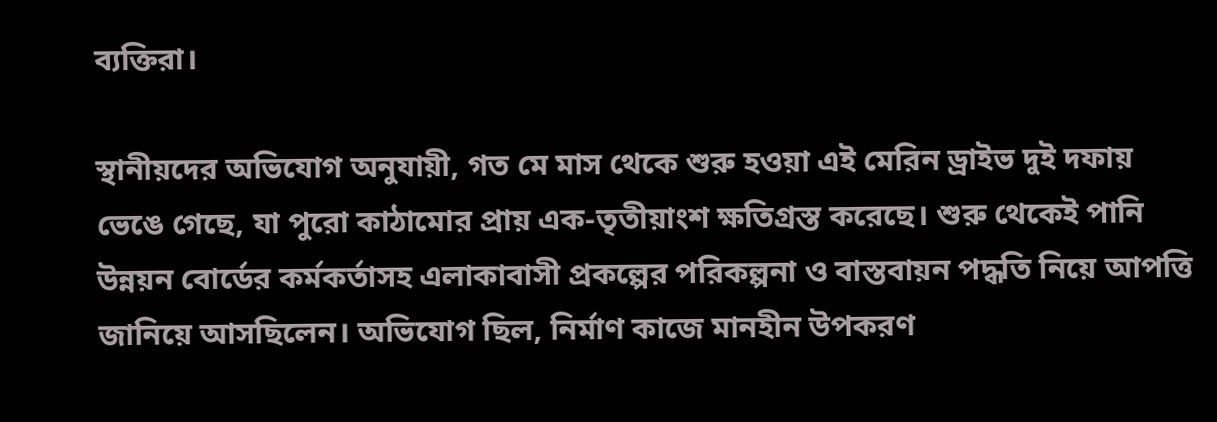ব্যক্তিরা।

স্থানীয়দের অভিযোগ অনুযায়ী, গত মে মাস থেকে শুরু হওয়া এই মেরিন ড্রাইভ দুই দফায় ভেঙে গেছে, যা পুরো কাঠামোর প্রায় এক-তৃতীয়াংশ ক্ষতিগ্রস্ত করেছে। শুরু থেকেই পানি উন্নয়ন বোর্ডের কর্মকর্তাসহ এলাকাবাসী প্রকল্পের পরিকল্পনা ও বাস্তবায়ন পদ্ধতি নিয়ে আপত্তি জানিয়ে আসছিলেন। অভিযোগ ছিল, নির্মাণ কাজে মানহীন উপকরণ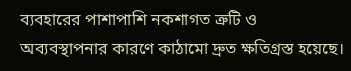ব্যবহারের পাশাপাশি নকশাগত ত্রুটি ও অব্যবস্থাপনার কারণে কাঠামো দ্রুত ক্ষতিগ্রস্ত হয়েছে।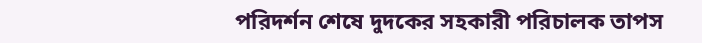পরিদর্শন শেষে দুদকের সহকারী পরিচালক তাপস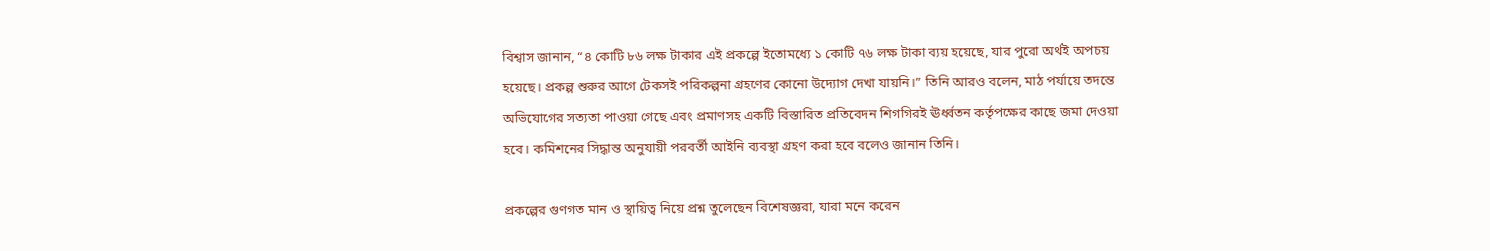বিশ্বাস জানান, “৪ কোটি ৮৬ লক্ষ টাকার এই প্রকল্পে ইতোমধ্যে ১ কোটি ৭৬ লক্ষ টাকা ব্যয় হয়েছে, যার পুরো অর্থই অপচয় হয়েছে। প্রকল্প শুরুর আগে টেকসই পরিকল্পনা গ্রহণের কোনো উদ্যোগ দেখা যায়নি।” তিনি আরও বলেন, মাঠ পর্যায়ে তদন্তে অভিযোগের সত্যতা পাওয়া গেছে এবং প্রমাণসহ একটি বিস্তারিত প্রতিবেদন শিগগিরই ঊর্ধ্বতন কর্তৃপক্ষের কাছে জমা দেওয়া হবে। কমিশনের সিদ্ধান্ত অনুযায়ী পরবর্তী আইনি ব্যবস্থা গ্রহণ করা হবে বলেও জানান তিনি।

প্রকল্পের গুণগত মান ও স্থায়িত্ব নিয়ে প্রশ্ন তুলেছেন বিশেষজ্ঞরা, যারা মনে করেন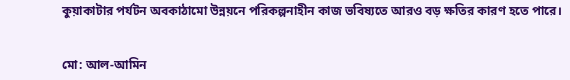কুয়াকাটার পর্যটন অবকাঠামো উন্নয়নে পরিকল্পনাহীন কাজ ভবিষ্যতে আরও বড় ক্ষতির কারণ হতে পারে।


মো: আল-আমিন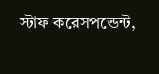স্টাফ করেসপন্ডেন্ট,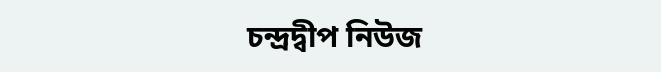চন্দ্রদ্বীপ নিউজ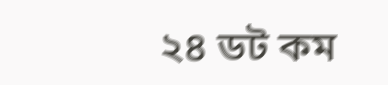২৪ ডট কম